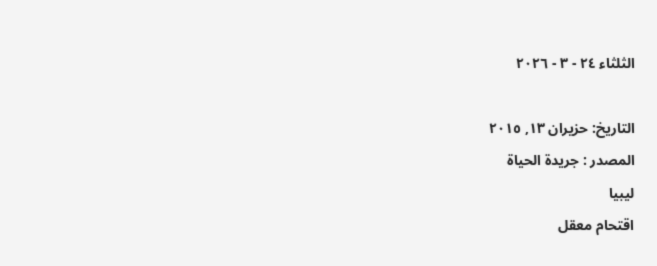الثلثاء ٢٤ - ٣ - ٢٠٢٦

التاريخ: حزيران ١٣, ٢٠١٥
المصدر : جريدة الحياة
ليبيا
اقتحام معقل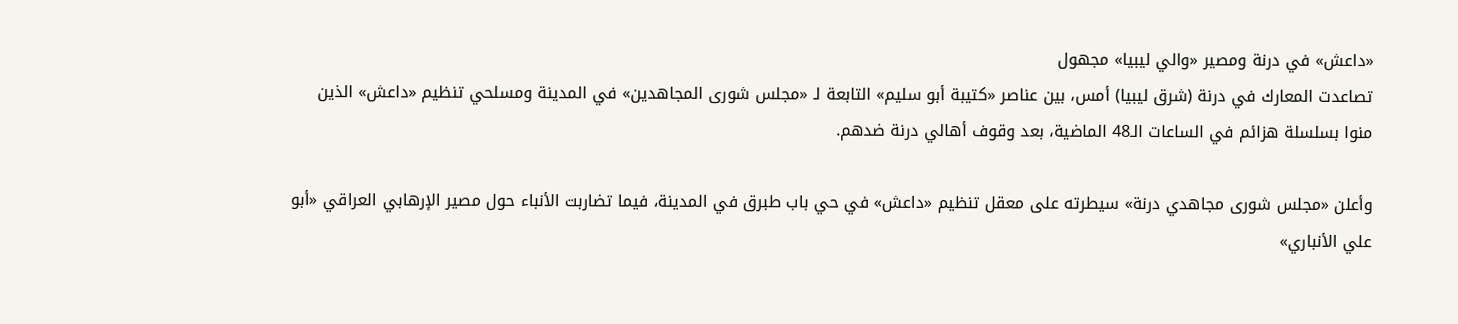«داعش» في درنة ومصير «والي ليبيا» مجهول
تصاعدت المعارك في درنة (شرق ليبيا) أمس، بين عناصر «كتيبة أبو سليم» التابعة لـ «مجلس شورى المجاهدين» في المدينة ومسلحي تنظيم «داعش» الذين منوا بسلسلة هزائم في الساعات الـ48 الماضية، بعد وقوف أهالي درنة ضدهم.

وأعلن «مجلس شورى مجاهدي درنة» سيطرته على معقل تنظيم «داعش» في حي باب طبرق في المدينة، فيما تضاربت الأنباء حول مصير الإرهابي العراقي «أبو علي الأنباري»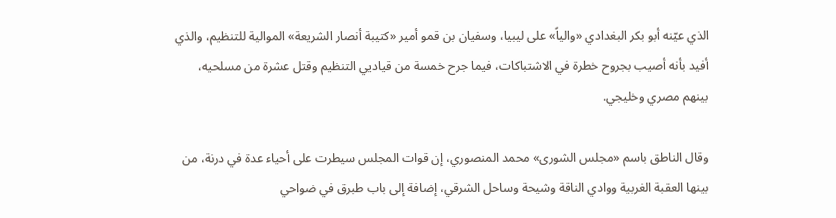الذي عيّنه أبو بكر البغدادي «والياً» على ليبيا، وسفيان بن قمو أمير «كتيبة أنصار الشريعة» الموالية للتنظيم، والذي أفيد بأنه أصيب بجروح خطرة في الاشتباكات، فيما جرح خمسة من قياديي التنظيم وقتل عشرة من مسلحيه، بينهم مصري وخليجي.

وقال الناطق باسم «مجلس الشورى» محمد المنصوري، إن قوات المجلس سيطرت على أحياء عدة في درنة، من بينها العقبة الغربية ووادي الناقة وشيحة وساحل الشرقي، إضافة إلى باب طبرق في ضواحي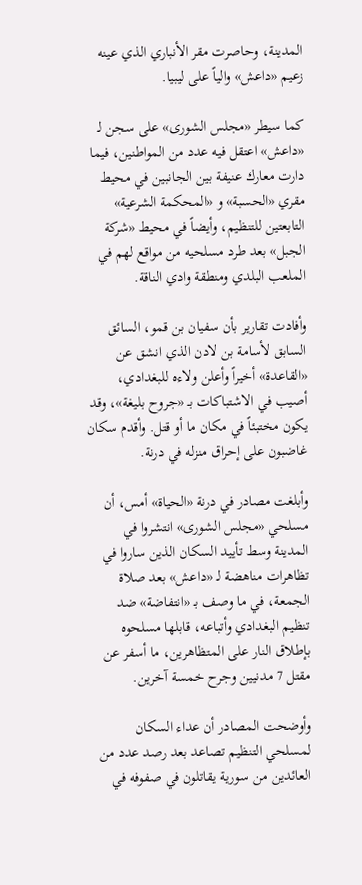المدينة، وحاصرت مقر الأنباري الذي عينه زعيم «داعش» والياً على ليبيا.

كما سيطر «مجلس الشورى» على سجن لـ «داعش» اعتقل فيه عدد من المواطنين، فيما دارت معارك عنيفة بين الجانبين في محيط مقري «الحسبة» و «المحكمة الشرعية» التابعتين للتنظيم، وأيضاً في محيط «شركة الجبل» بعد طرد مسلحيه من مواقع لهم في الملعب البلدي ومنطقة وادي الناقة.

وأفادت تقارير بأن سفيان بن قمو، السائق السابق لأسامة بن لادن الذي انشق عن «القاعدة» أخيراً وأعلن ولاءه للبغدادي، أصيب في الاشتباكات بـ «جروح بليغة»، وقد يكون مختبئاً في مكان ما أو قتل. وأقدم سكان غاضبون على إحراق منزله في درنة.

وأبلغت مصادر في درنة «الحياة» أمس، أن مسلحي «مجلس الشورى» انتشروا في المدينة وسط تأييد السكان الذين ساروا في تظاهرات مناهضة لـ «داعش» بعد صلاة الجمعة، في ما وصف بـ «انتفاضة» ضد تنظيم البغدادي وأتباعه، قابلها مسلحوه بإطلاق النار على المتظاهرين، ما أسفر عن مقتل 7 مدنيين وجرح خمسة آخرين.

وأوضحت المصادر أن عداء السكان لمسلحي التنظيم تصاعد بعد رصد عدد من العائدين من سورية يقاتلون في صفوفه في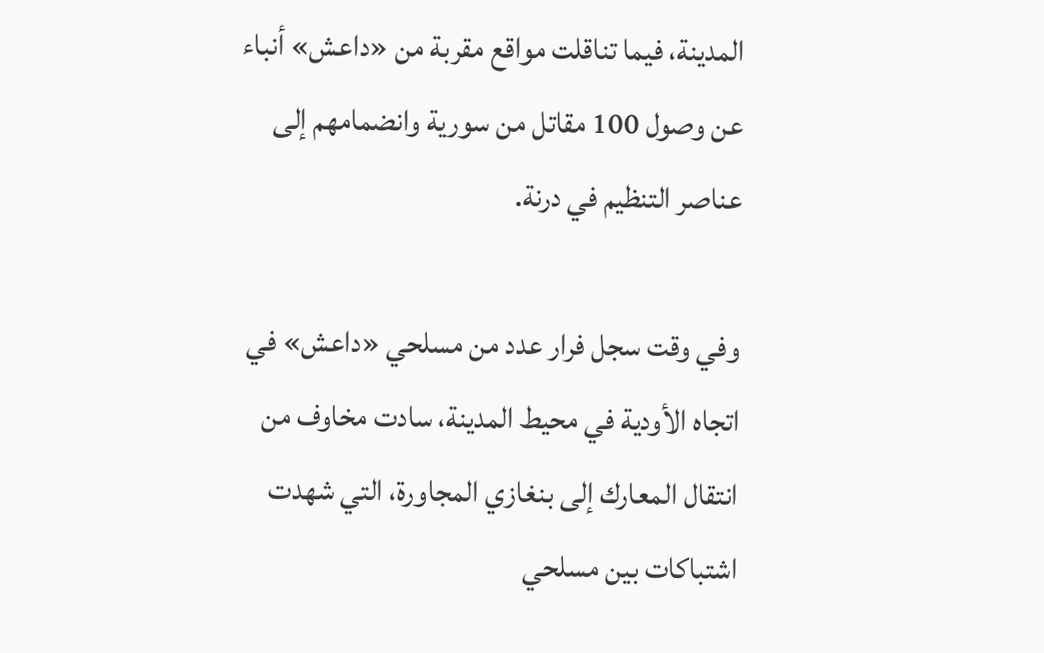المدينة، فيما تناقلت مواقع مقربة من «داعش» أنباء عن وصول 100 مقاتل من سورية وانضمامهم إلى عناصر التنظيم في درنة.

وفي وقت سجل فرار عدد من مسلحي «داعش» في اتجاه الأودية في محيط المدينة، سادت مخاوف من انتقال المعارك إلى بنغازي المجاورة، التي شهدت اشتباكات بين مسلحي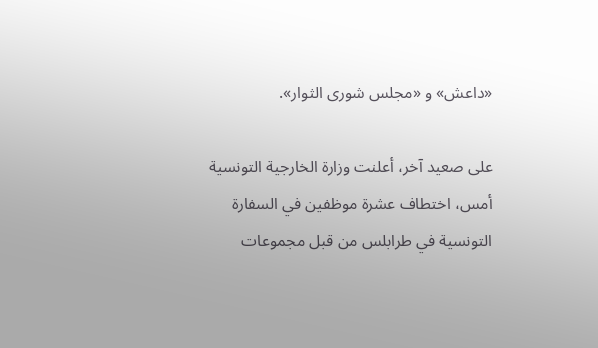«داعش» و «مجلس شورى الثوار».

على صعيد آخر، أعلنت وزارة الخارجية التونسية أمس، اختطاف عشرة موظفين في السفارة التونسية في طرابلس من قبل مجموعات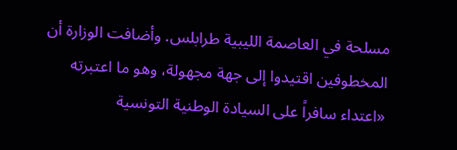مسلحة في العاصمة الليبية طرابلس. وأضافت الوزارة أن المخطوفين اقتيدوا إلى جهة مجهولة، وهو ما اعتبرته «اعتداء سافراً على السيادة الوطنية التونسية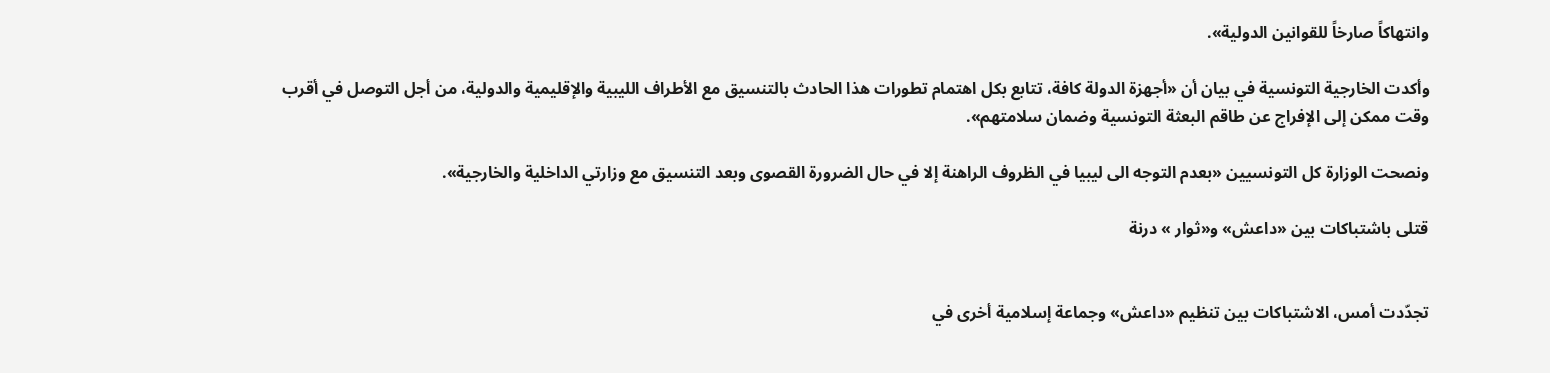وانتهاكاً صارخاً للقوانين الدولية».

وأكدت الخارجية التونسية في بيان أن «أجهزة الدولة كافة، تتابع بكل اهتمام تطورات هذا الحادث بالتنسيق مع الأطراف الليبية والإقليمية والدولية، من أجل التوصل في أقرب وقت ممكن إلى الإفراج عن طاقم البعثة التونسية وضمان سلامتهم».

ونصحت الوزارة كل التونسيين «بعدم التوجه الى ليبيا في الظروف الراهنة إلا في حال الضرورة القصوى وبعد التنسيق مع وزارتي الداخلية والخارجية».

قتلى باشتباكات بين «داعش» و«ثوار » درنة


تجدّدت أمس، الاشتباكات بين تنظيم «داعش» وجماعة إسلامية أخرى في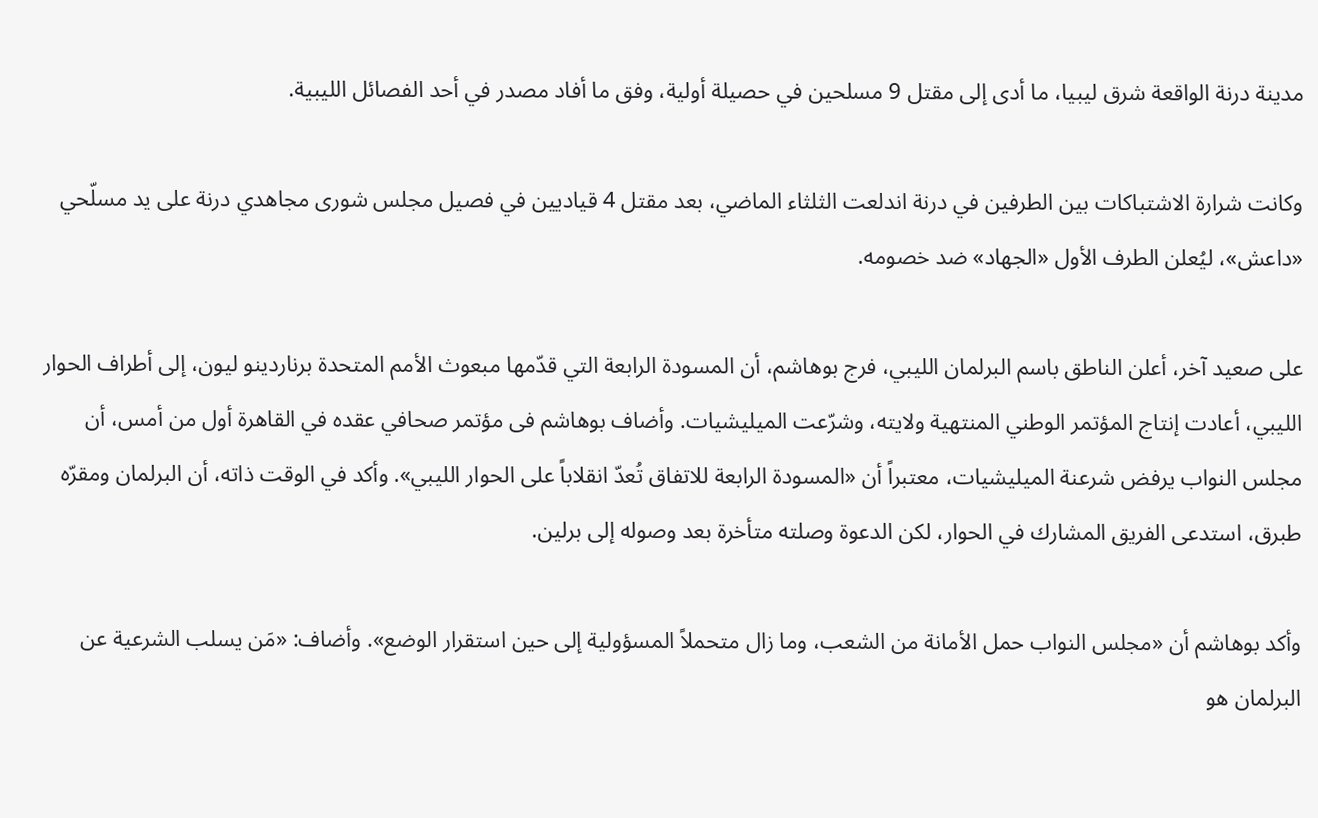مدينة درنة الواقعة شرق ليبيا، ما أدى إلى مقتل 9 مسلحين في حصيلة أولية، وفق ما أفاد مصدر في أحد الفصائل الليبية.

وكانت شرارة الاشتباكات بين الطرفين في درنة اندلعت الثلثاء الماضي، بعد مقتل 4 قياديين في فصيل مجلس شورى مجاهدي درنة على يد مسلّحي «داعش»، ليُعلن الطرف الأول «الجهاد» ضد خصومه.

على صعيد آخر، أعلن الناطق باسم البرلمان الليبي، فرج بوهاشم، أن المسودة الرابعة التي قدّمها مبعوث الأمم المتحدة برناردينو ليون، إلى أطراف الحوار الليبي، أعادت إنتاج المؤتمر الوطني المنتهية ولايته، وشرّعت الميليشيات. وأضاف بوهاشم فى مؤتمر صحافي عقده في القاهرة أول من أمس، أن مجلس النواب يرفض شرعنة الميليشيات، معتبراً أن «المسودة الرابعة للاتفاق تُعدّ انقلاباً على الحوار الليبي». وأكد في الوقت ذاته، أن البرلمان ومقرّه طبرق، استدعى الفريق المشارك في الحوار، لكن الدعوة وصلته متأخرة بعد وصوله إلى برلين.

وأكد بوهاشم أن «مجلس النواب حمل الأمانة من الشعب، وما زال متحملاً المسؤولية إلى حين استقرار الوضع». وأضاف: «مَن يسلب الشرعية عن البرلمان هو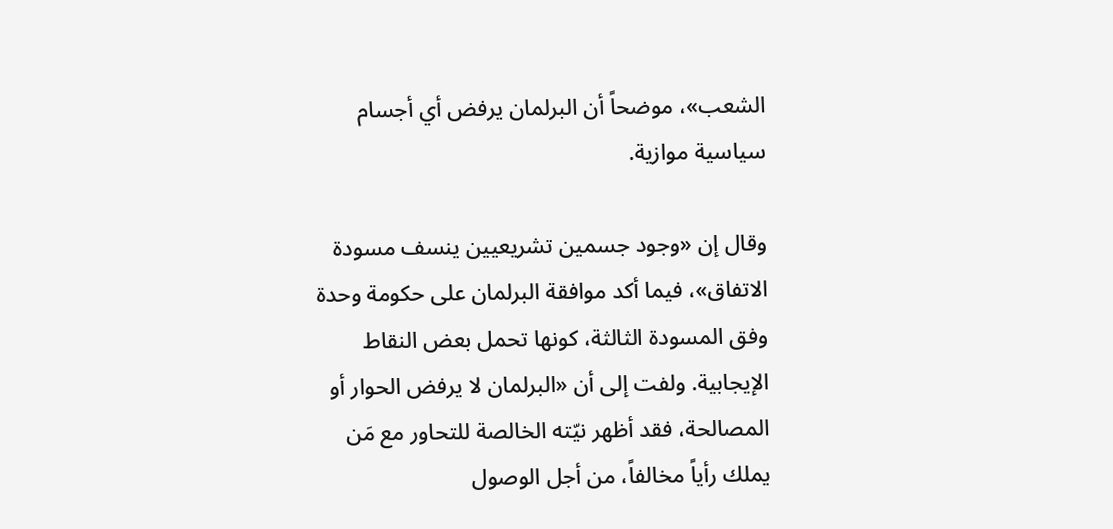الشعب»، موضحاً أن البرلمان يرفض أي أجسام سياسية موازية.

وقال إن «وجود جسمين تشريعيين ينسف مسودة الاتفاق»، فيما أكد موافقة البرلمان على حكومة وحدة وفق المسودة الثالثة، كونها تحمل بعض النقاط الإيجابية. ولفت إلى أن «البرلمان لا يرفض الحوار أو المصالحة، فقد أظهر نيّته الخالصة للتحاور مع مَن يملك رأياً مخالفاً، من أجل الوصول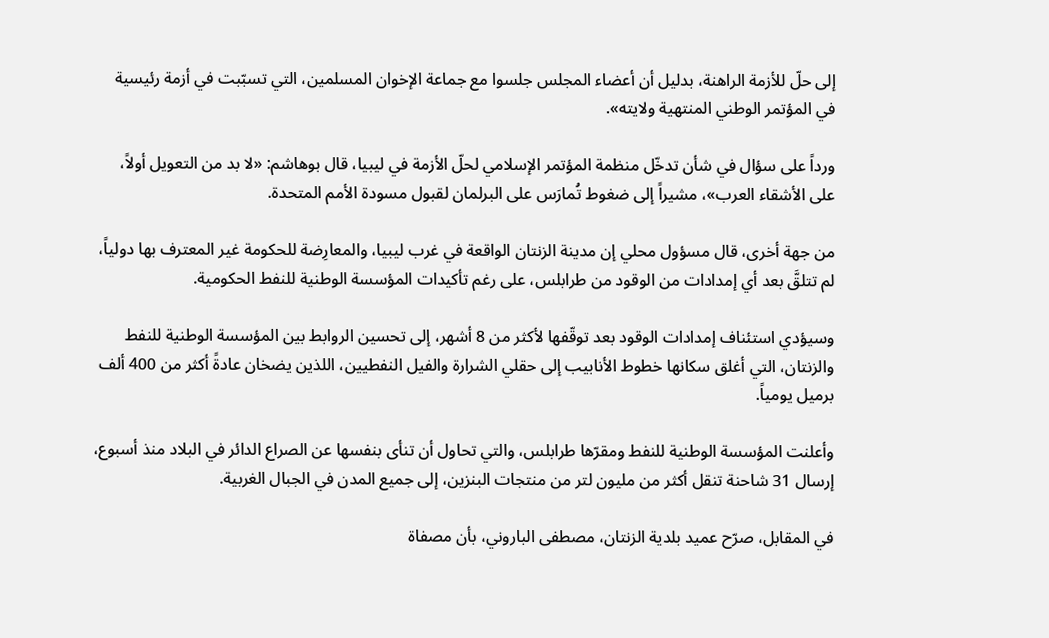إلى حلّ للأزمة الراهنة، بدليل أن أعضاء المجلس جلسوا مع جماعة الإخوان المسلمين، التي تسبّبت في أزمة رئيسية في المؤتمر الوطني المنتهية ولايته».

ورداً على سؤال في شأن تدخّل منظمة المؤتمر الإسلامي لحلّ الأزمة في ليبيا، قال بوهاشم: «لا بد من التعويل أولاً، على الأشقاء العرب»، مشيراً إلى ضغوط تُمارَس على البرلمان لقبول مسودة الأمم المتحدة.

من جهة أخرى، قال مسؤول محلي إن مدينة الزنتان الواقعة في غرب ليبيا، والمعارِضة للحكومة غير المعترف بها دولياً، لم تتلقَّ بعد أي إمدادات من الوقود من طرابلس، على رغم تأكيدات المؤسسة الوطنية للنفط الحكومية.

وسيؤدي استئناف إمدادات الوقود بعد توقّفها لأكثر من 8 أشهر، إلى تحسين الروابط بين المؤسسة الوطنية للنفط والزنتان، التي أغلق سكانها خطوط الأنابيب إلى حقلي الشرارة والفيل النفطيين، اللذين يضخان عادةً أكثر من 400 ألف برميل يومياً.

وأعلنت المؤسسة الوطنية للنفط ومقرّها طرابلس، والتي تحاول أن تنأى بنفسها عن الصراع الدائر في البلاد منذ أسبوع، إرسال 31 شاحنة تنقل أكثر من مليون لتر من منتجات البنزين، إلى جميع المدن في الجبال الغربية.

في المقابل، صرّح عميد بلدية الزنتان، مصطفى الباروني، بأن مصفاة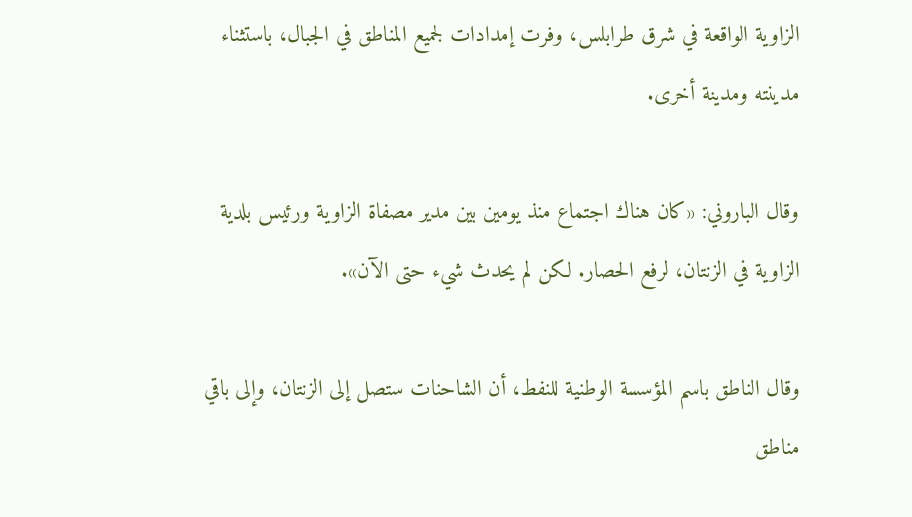الزاوية الواقعة في شرق طرابلس، وفرت إمدادات لجميع المناطق في الجبال، باستثناء مدينته ومدينة أخرى.

وقال الباروني: «كان هناك اجتماع منذ يومين بين مدير مصفاة الزاوية ورئيس بلدية الزاوية في الزنتان، لرفع الحصار. لكن لم يحدث شيء حتى الآن».

وقال الناطق باسم المؤسسة الوطنية للنفط، أن الشاحنات ستصل إلى الزنتان، وإلى باقي مناطق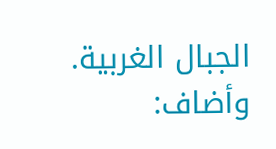الجبال الغربية. وأضاف: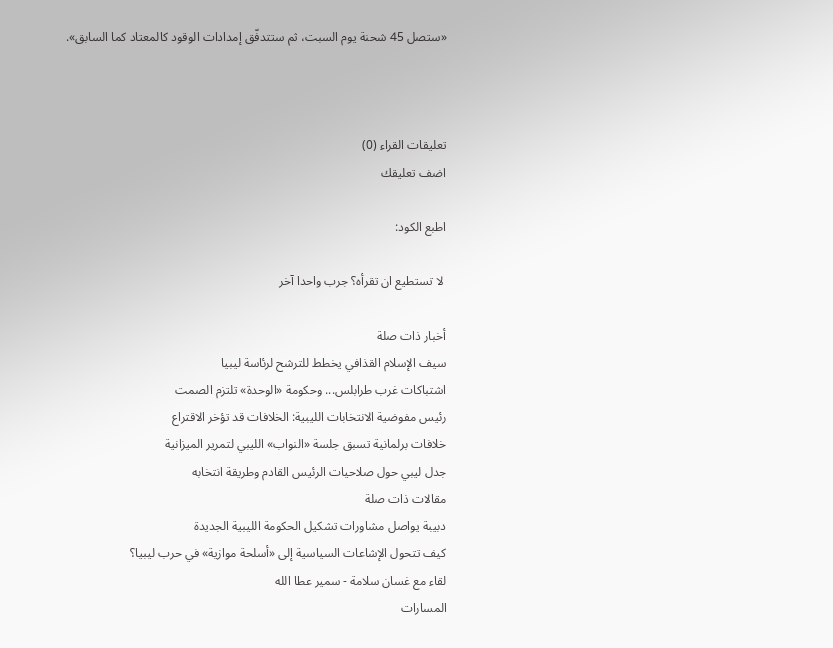«ستصل 45 شحنة يوم السبت، ثم ستتدفّق إمدادات الوقود كالمعتاد كما السابق».



تعليقات القراء (0)
اضف تعليقك

اطبع الكود:

 لا تستطيع ان تقرأه؟ جرب واحدا آخر

أخبار ذات صلة
سيف الإسلام القذافي يخطط للترشح لرئاسة ليبيا
اشتباكات غرب طرابلس... وحكومة «الوحدة» تلتزم الصمت
رئيس مفوضية الانتخابات الليبية: الخلافات قد تؤخر الاقتراع
خلافات برلمانية تسبق جلسة «النواب» الليبي لتمرير الميزانية
جدل ليبي حول صلاحيات الرئيس القادم وطريقة انتخابه
مقالات ذات صلة
دبيبة يواصل مشاورات تشكيل الحكومة الليبية الجديدة
كيف تتحول الإشاعات السياسية إلى «أسلحة موازية» في حرب ليبيا؟
لقاء مع غسان سلامة - سمير عطا الله
المسارات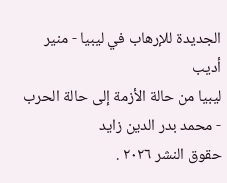الجديدة للإرهاب في ليبيا - منير أديب
ليبيا من حالة الأزمة إلى حالة الحرب - محمد بدر الدين زايد
حقوق النشر ٢٠٢٦ .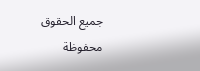جميع الحقوق محفوظة